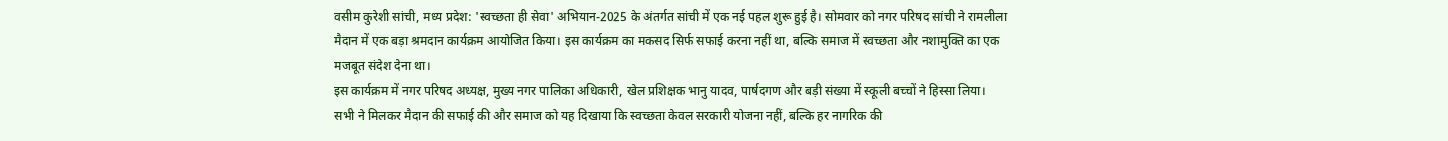वसीम कुरेशी सांची, मध्य प्रदेश: 'स्वच्छता ही सेवा' अभियान-2025 के अंतर्गत सांची में एक नई पहल शुरू हुई है। सोमवार को नगर परिषद सांची ने रामलीला मैदान में एक बड़ा श्रमदान कार्यक्रम आयोजित किया। इस कार्यक्रम का मकसद सिर्फ सफाई करना नहीं था, बल्कि समाज में स्वच्छता और नशामुक्ति का एक मजबूत संदेश देना था।
इस कार्यक्रम में नगर परिषद अध्यक्ष, मुख्य नगर पालिका अधिकारी, खेल प्रशिक्षक भानु यादव, पार्षदगण और बड़ी संख्या में स्कूली बच्चों ने हिस्सा लिया। सभी ने मिलकर मैदान की सफाई की और समाज को यह दिखाया कि स्वच्छता केवल सरकारी योजना नहीं, बल्कि हर नागरिक की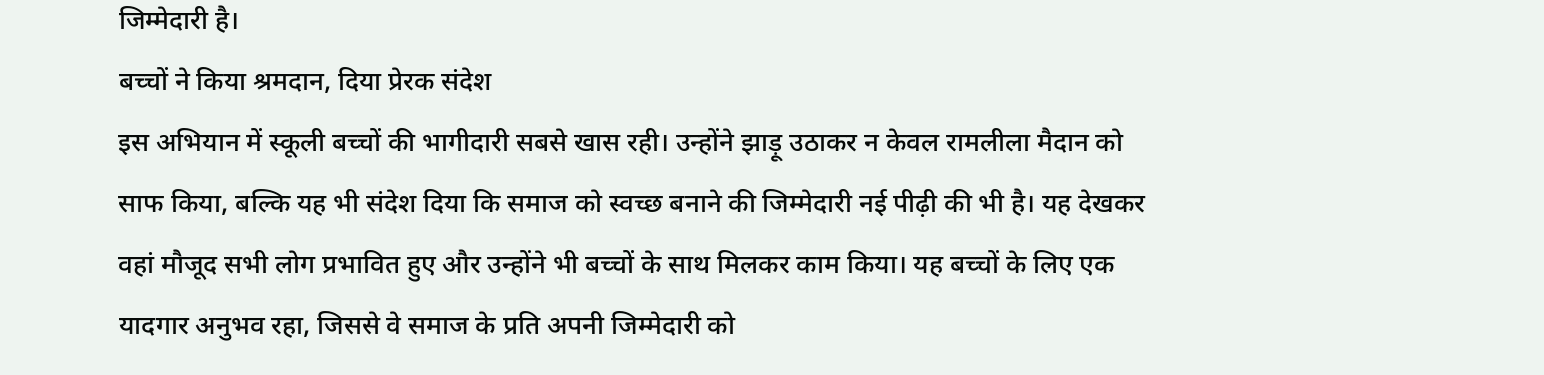जिम्मेदारी है।
बच्चों ने किया श्रमदान, दिया प्रेरक संदेश
इस अभियान में स्कूली बच्चों की भागीदारी सबसे खास रही। उन्होंने झाड़ू उठाकर न केवल रामलीला मैदान को साफ किया, बल्कि यह भी संदेश दिया कि समाज को स्वच्छ बनाने की जिम्मेदारी नई पीढ़ी की भी है। यह देखकर वहां मौजूद सभी लोग प्रभावित हुए और उन्होंने भी बच्चों के साथ मिलकर काम किया। यह बच्चों के लिए एक यादगार अनुभव रहा, जिससे वे समाज के प्रति अपनी जिम्मेदारी को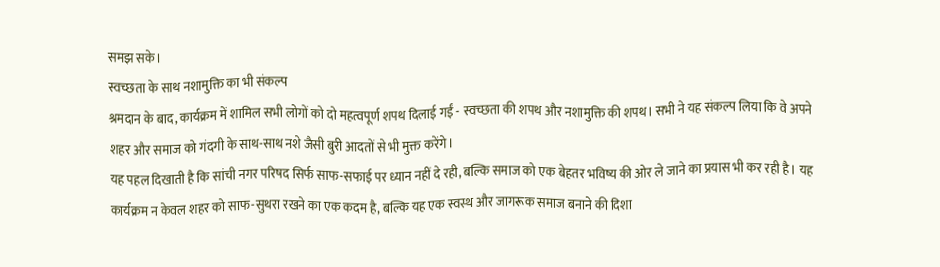समझ सके।
स्वच्छता के साथ नशामुक्ति का भी संकल्प
श्रमदान के बाद, कार्यक्रम में शामिल सभी लोगों को दो महत्वपूर्ण शपथ दिलाई गईं - स्वच्छता की शपथ और नशामुक्ति की शपथ। सभी ने यह संकल्प लिया कि वे अपने शहर और समाज को गंदगी के साथ-साथ नशे जैसी बुरी आदतों से भी मुक्त करेंगे।
यह पहल दिखाती है कि सांची नगर परिषद सिर्फ साफ-सफाई पर ध्यान नहीं दे रही, बल्कि समाज को एक बेहतर भविष्य की ओर ले जाने का प्रयास भी कर रही है। यह कार्यक्रम न केवल शहर को साफ-सुथरा रखने का एक कदम है, बल्कि यह एक स्वस्थ और जागरूक समाज बनाने की दिशा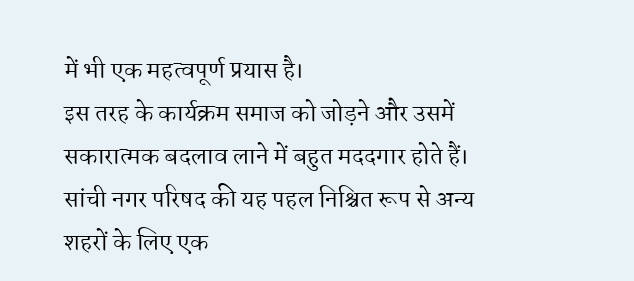में भी एक महत्वपूर्ण प्रयास है।
इस तरह के कार्यक्रम समाज को जोड़ने और उसमें सकारात्मक बदलाव लाने में बहुत मददगार होते हैं। सांची नगर परिषद की यह पहल निश्चित रूप से अन्य शहरों के लिए एक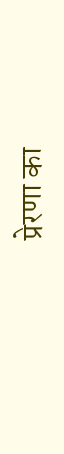प्रेरणा का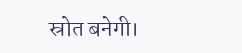स्रोत बनेगी।